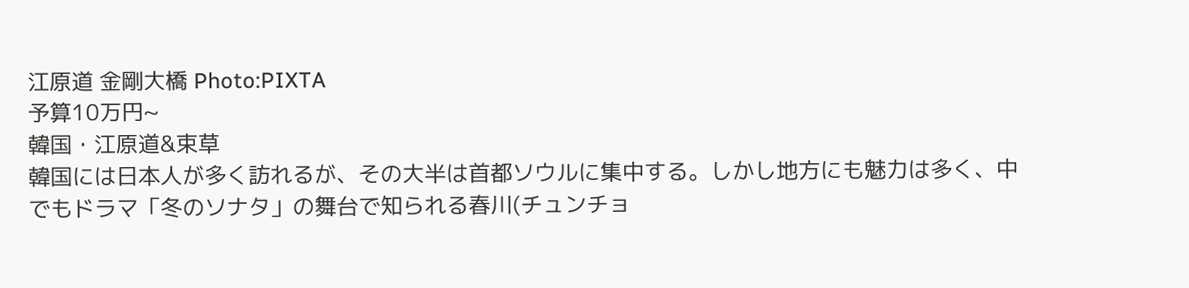江原道 金剛大橋 Photo:PIXTA
予算10万円~
韓国・江原道&束草
韓国には日本人が多く訪れるが、その大半は首都ソウルに集中する。しかし地方にも魅力は多く、中でもドラマ「冬のソナタ」の舞台で知られる春川(チュンチョ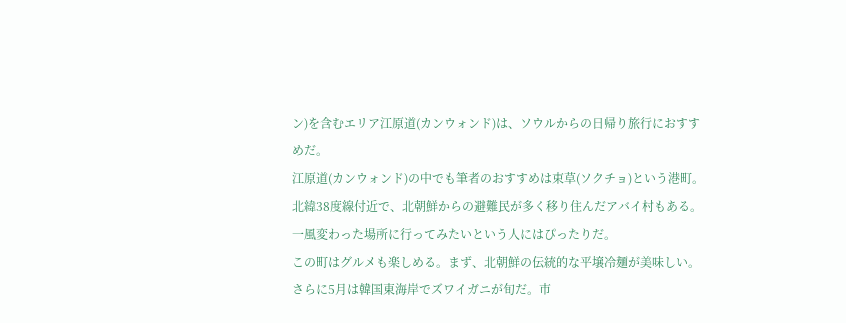ン)を含むエリア江原道(カンウォンド)は、ソウルからの日帰り旅行におすすめだ。
江原道(カンウォンド)の中でも筆者のおすすめは束草(ソクチョ)という港町。北緯38度線付近で、北朝鮮からの避難民が多く移り住んだアバイ村もある。一風変わった場所に行ってみたいという人にはぴったりだ。
この町はグルメも楽しめる。まず、北朝鮮の伝統的な平壌冷麺が美味しい。さらに5月は韓国東海岸でズワイガニが旬だ。市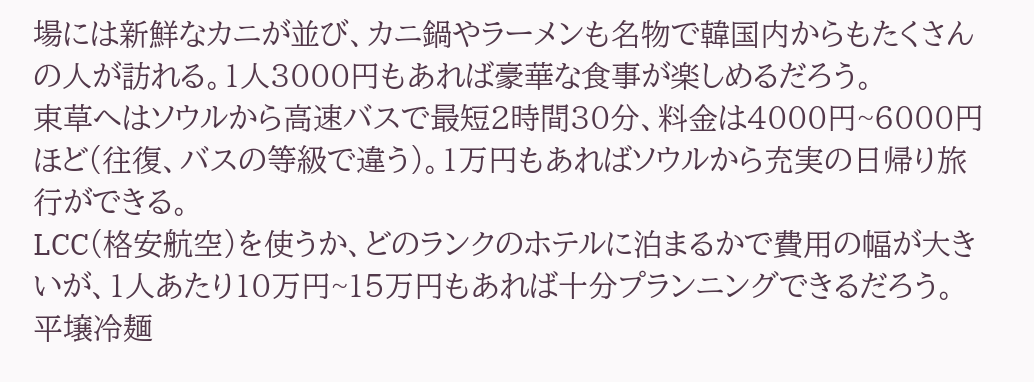場には新鮮なカニが並び、カニ鍋やラーメンも名物で韓国内からもたくさんの人が訪れる。1人3000円もあれば豪華な食事が楽しめるだろう。
束草へはソウルから高速バスで最短2時間30分、料金は4000円~6000円ほど(往復、バスの等級で違う)。1万円もあればソウルから充実の日帰り旅行ができる。
LCC(格安航空)を使うか、どのランクのホテルに泊まるかで費用の幅が大きいが、1人あたり10万円~15万円もあれば十分プランニングできるだろう。
平壌冷麺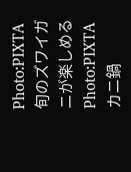Photo:PIXTA
旬のズワイガニが楽しめる Photo:PIXTA
カニ鍋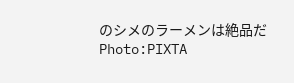のシメのラーメンは絶品だ Photo:PIXTA